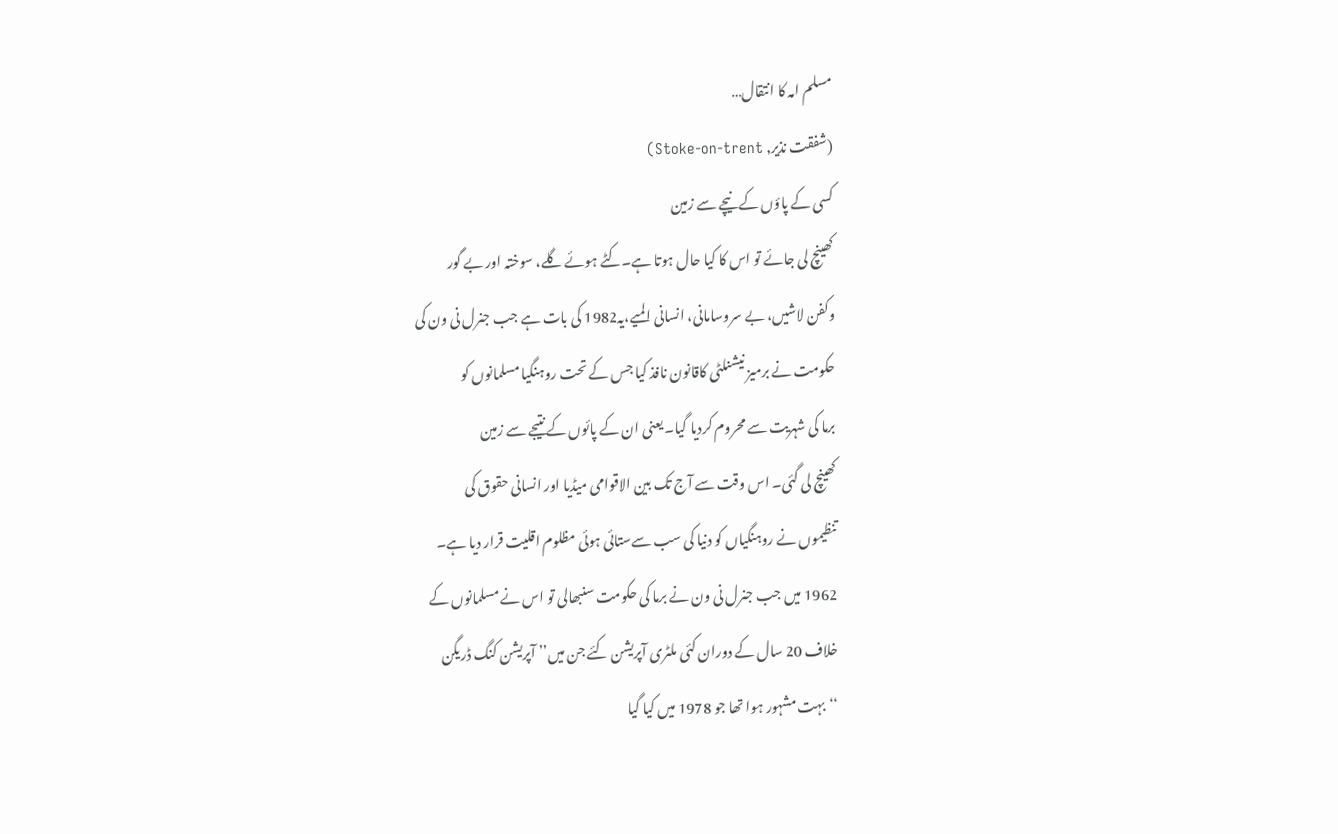مسلم امہ کا انتقال…
(شفقت نذیر, Stoke-on-trent)
کسی کے پاؤں کے نیچے سے زمین
کھینچ لی جائے تو اس کا کیا حال ہوتا ہے۔کٹے ہوئے گلے، سوختہ اور بے گور
وکفن لاشیں، بے سروسامانی، انسانی المیے،یہ1982 کی بات ہے جب جنرل نی ون کی
حکومت نے برمیز نیشنلٹی کاقانون نافذ کیا جس کے تحت روہنگیا مسلمانوں کو
برما کی شہریت سے محروم کردیا گیا۔ یعنی ان کے پائوں کے نتیجے سے زمین
کھینچ لی گئی۔ اس وقت سے آج تک بین الاقوامی میڈیا اور انسانی حقوق کی
تنظیموں نے روہنگیاں کو دنیا کی سب سےستائی ہوئی مظلوم اقلیت قرار دیا ہے۔
1962 میں جب جنرل نی ون نے برما کی حکومت سنبھالی تو اس نے مسلمانوں کے
خلاف 20 سال کے دوران کئی ملٹری آپریشن کئے جن میں’’ آپریشن کنگ ڈریگن
‘‘بہت مشہور ہوا تھا جو 1978 میں کیا گیا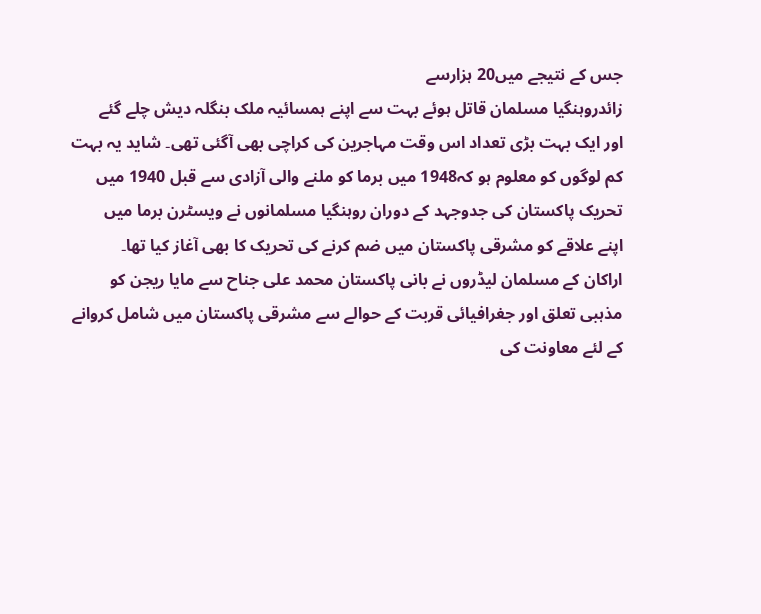جس کے نتیجے میں20 ہزارسے
زائدروہنگیا مسلمان قاتل ہوئے بہت سے اپنے ہمسائیہ ملک بنگلہ دیش چلے گئے
اور ایک بہت بڑی تعداد اس وقت مہاجرین کی کراچی بھی آگئی تھی۔ شاید یہ بہت
کم لوگوں کو معلوم ہو کہ1948 میں برما کو ملنے والی آزادی سے قبل 1940 میں
تحریک پاکستان کی جدوجہد کے دوران روہنگیا مسلمانوں نے ویسٹرن برما میں
اپنے علاقے کو مشرقی پاکستان میں ضم کرنے کی تحریک کا بھی آغاز کیا تھا۔
اراکان کے مسلمان لیڈروں نے بانی پاکستان محمد علی جناح سے مایا ریجن کو
مذہبی تعلق اور جغرافیائی قربت کے حوالے سے مشرقی پاکستان میں شامل کروانے
کے لئے معاونت کی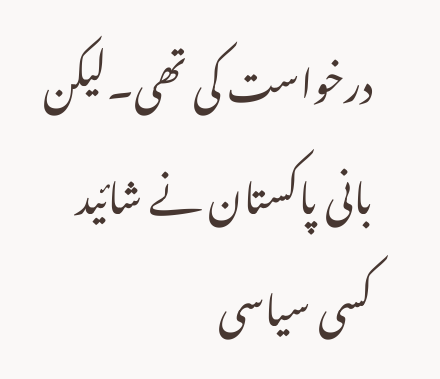درخواست کی تھی۔لیکن بانی پاکستان نے شائید کسی سیاسی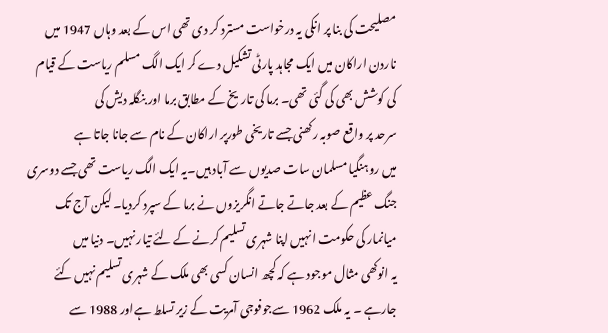مصلیحت کی بنا پر انکی یہ درخواست مسترد کر دی تھی اس کے بعد وہاں 1947 میں
ناردن اراکان میں ایک مجاہد پارٹی تشکیل دے کر ایک الگ مسلم ریاست کے قیام
کی کوشش بھی کی گئی تھی۔ برما کی تاریخ کے مطابق برما اور بنگلہ دیش کی
سرحد پر واقع صوبہ رکھنی جسے تاریخی طورپر اراکان کے نام سے جانا جاتا ہے
میں روہنگیا مسلمان سات صدیوں سے آباد ہیں۔یہ ایک الگ ریاست تھی جسے دوسری
جنگ عظیم کے بعد جاتے جاتے انگریزوں نے برما کے سپرد کردیا۔ لیکن آج تک
میانمار کی حکومت انہیں اپنا شہری تسلیم کرنے کے لئے تیار نہیں۔ دنیا میں
یہ انوکھی مثال موجود ہے کہ کچھ انسان کسی بھی ملک کے شہری تسلیم نہیں کئے
جارہے ۔ یہ ملک 1962 سےجوفوجی آمریت کے زیر تسلط ہےاور 1988 سے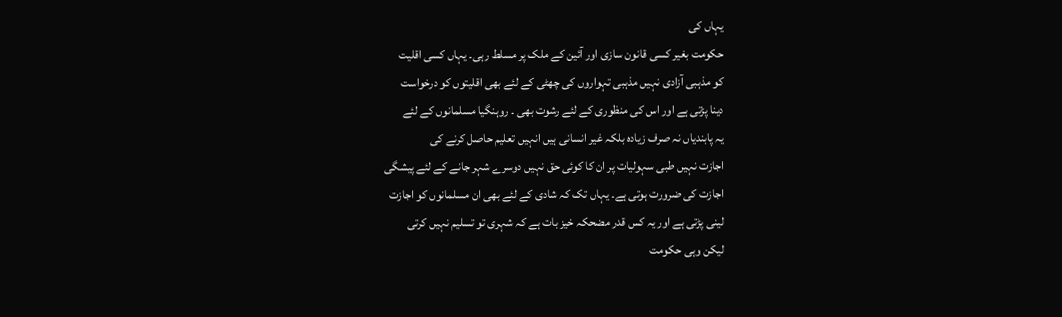یہاں کی
حکومت بغیر کسی قانون سازی اور آئین کے ملک پر مسلط رہی۔ یہاں کسی اقلیت
کو مذہبی آزادی نہیں مذہبی تہواروں کی چھٹی کے لئے بھی اقلیتوں کو درخواست
دینا پڑتی ہے اور اس کی منظوری کے لئے رشوت بھی ۔ روہنگیا مسلمانوں کے لئے
یہ پابندیاں نہ صرف زیادہ بلکہ غیر انسانی ہیں انہیں تعلیم حاصل کرنے کی
اجازت نہیں طبی سہولیات پر ان کا کوئی حق نہیں دوسرے شہر جانے کے لئے پیشگی
اجازت کی ضرورت ہوتی ہے۔ یہاں تک کہ شادی کے لئے بھی ان مسلمانوں کو اجازت
لینی پڑتی ہے اور یہ کس قدر مضحکہ خیز بات ہے کہ شہری تو تسلیم نہیں کرتی
لیکن وہی حکومت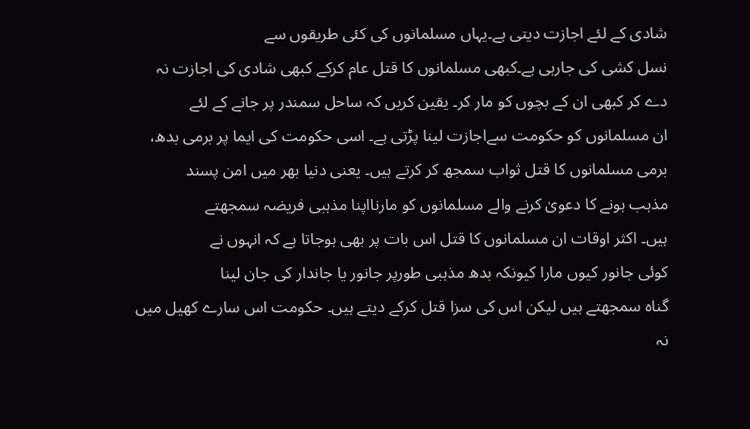شادی کے لئے اجازت دیتی ہے۔یہاں مسلمانوں کی کئی طریقوں سے
نسل کشی کی جارہی ہے۔کبھی مسلمانوں کا قتل عام کرکے کبھی شادی کی اجازت نہ
دے کر کبھی ان کے بچوں کو مار کر۔ یقین کریں کہ ساحل سمندر پر جانے کے لئے
ان مسلمانوں کو حکومت سےاجازت لینا پڑتی ہے۔ اسی حکومت کی ایما پر برمی بدھ،
برمی مسلمانوں کا قتل ثواب سمجھ کر کرتے ہیں۔ یعنی دنیا بھر میں امن پسند
مذہب ہونے کا دعویٰ کرنے والے مسلمانوں کو مارنااپنا مذہبی فریضہ سمجھتے
ہیں۔ اکثر اوقات ان مسلمانوں کا قتل اس بات پر بھی ہوجاتا ہے کہ انہوں نے
کوئی جانور کیوں مارا کیونکہ بدھ مذہبی طورپر جانور یا جاندار کی جان لینا
گناہ سمجھتے ہیں لیکن اس کی سزا قتل کرکے دیتے ہیں۔ حکومت اس سارے کھیل میں
نہ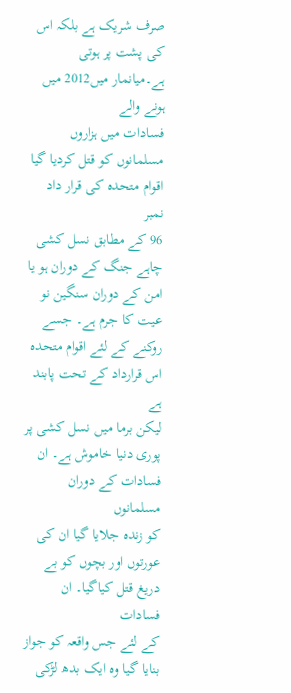صرف شریک ہے بلکہ اس کی پشت پر ہوتی ہے۔میانمار میں2012 میں ہونے والے
فسادات میں ہزاروں مسلمانوں کو قتل کردیا گیا اقوام متحدہ کی قرار داد نمبر
96 کے مطابق نسل کشی چاہے جنگ کے دوران ہو یا امن کے دوران سنگین نو
عیت کا جرم ہے۔ جسے روکنے کے لئے اقوام متحدہ اس قرارداد کے تحت پابند ہے
لیکن برما میں نسل کشی پر پوری دنیا خاموش ہے۔ ان فسادات کے دوران مسلمانوں
کو زندہ جلایا گیا ان کی عورتوں اور بچوں کو بے دریغ قتل کیاگیا۔ ان فسادات
کے لئے جس واقعہ کو جواز بنایا گیا وہ ایک بدھ لڑکی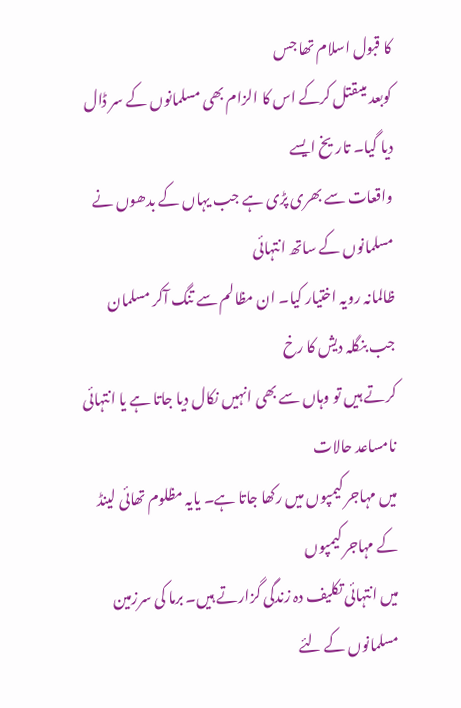کا قبول اسلام تھا جس
کوبعد میںقتل کرکے اس کا الزام بھی مسلمانوں کے سر ڈال دیا گیا۔ تاریخ ایسے
واقعات سے بھری پڑی ہے جب یہاں کے بدھوں نے مسلمانوں کے ساتھ انتہائی
ظالمانہ رویہ اختیار کیا۔ ان مظالم سے تنگ آکر مسلمان جب بنگلہ دیش کا رخ
کرتے ہیں تو وہاں سے بھی انہیں نکال دیا جاتا ہے یا انتہائی نامساعد حالات
میں مہاجر کیمپوں میں رکھا جاتا ہے۔ یایہ مظلوم تھائی لینڈ کے مہاجر کیمپوں
میں انتہائی تکلیف دہ زندگی گزارتے ہیں۔ برما کی سرزمین مسلمانوں کے لئے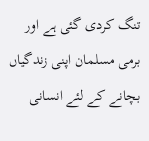تنگ کردی گئی ہے اور برمی مسلمان اپنی زندگیاں بچانے کے لئے انسانی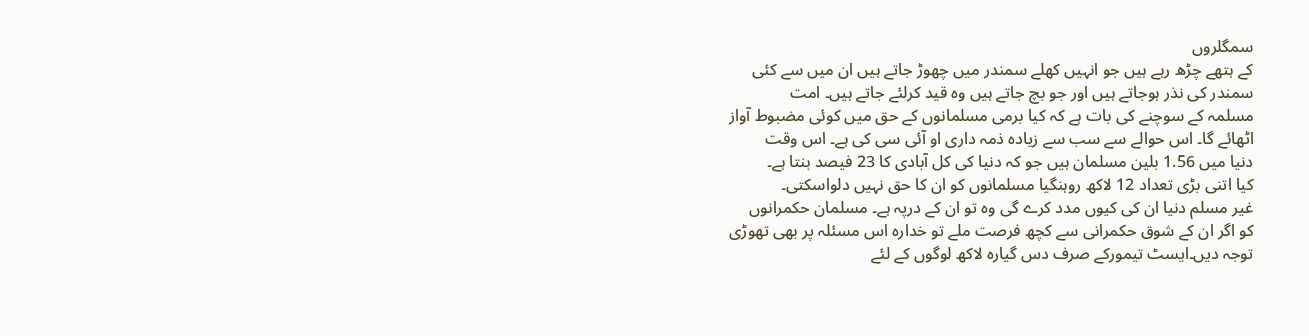سمگلروں
کے ہتھے چڑھ رہے ہیں جو انہیں کھلے سمندر میں چھوڑ جاتے ہیں ان میں سے کئی
سمندر کی نذر ہوجاتے ہیں اور جو بچ جاتے ہیں وہ قید کرلئے جاتے ہیں۔ امت
مسلمہ کے سوچنے کی بات ہے کہ کیا برمی مسلمانوں کے حق میں کوئی مضبوط آواز
اٹھائے گا۔ اس حوالے سے سب سے زیادہ ذمہ داری او آئی سی کی ہے۔ اس وقت
دنیا میں 1.56 بلین مسلمان ہیں جو کہ دنیا کی کل آبادی کا 23 فیصد بنتا ہے۔
کیا اتنی بڑی تعداد 12 لاکھ روہنگیا مسلمانوں کو ان کا حق نہیں دلواسکتی۔
غیر مسلم دنیا ان کی کیوں مدد کرے گی وہ تو ان کے درپہ ہے۔ مسلمان حکمرانوں
کو اگر ان کے شوق حکمرانی سے کچھ فرصت ملے تو خدارہ اس مسئلہ پر بھی تھوڑی
توجہ دیں۔ایسٹ تیمورکے صرف دس گیارہ لاکھ لوگوں کے لئے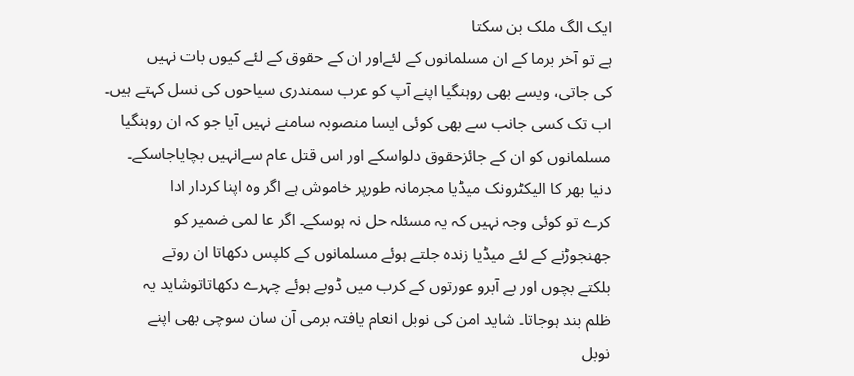ایک الگ ملک بن سکتا
ہے تو آخر برما کے ان مسلمانوں کے لئےاور ان کے حقوق کے لئے کیوں بات نہیں
کی جاتی، ویسے بھی روہنگیا اپنے آپ کو عرب سمندری سیاحوں کی نسل کہتے ہیں۔
اب تک کسی جانب سے بھی کوئی ایسا منصوبہ سامنے نہیں آیا جو کہ ان روہنگیا
مسلمانوں کو ان کے جائزحقوق دلواسکے اور اس قتل عام سےانہیں بچایاجاسکے۔
دنیا بھر کا الیکٹرونک میڈیا مجرمانہ طورپر خاموش ہے اگر وہ اپنا کردار ادا
کرے تو کوئی وجہ نہیں کہ یہ مسئلہ حل نہ ہوسکے۔ اگر عا لمی ضمیر کو
جھنجوڑنے کے لئے میڈیا زندہ جلتے ہوئے مسلمانوں کے کلپس دکھاتا ان روتے
بلکتے بچوں اور بے آبرو عورتوں کے کرب میں ڈوبے ہوئے چہرے دکھاتاتوشاید یہ
ظلم بند ہوجاتا۔ شاید امن کی نوبل انعام یافتہ برمی آن سان سوچی بھی اپنے
نوبل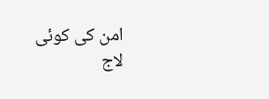امن کی کوئی لاج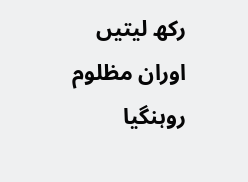رکھ لیتیں اوران مظلوم روہنگیا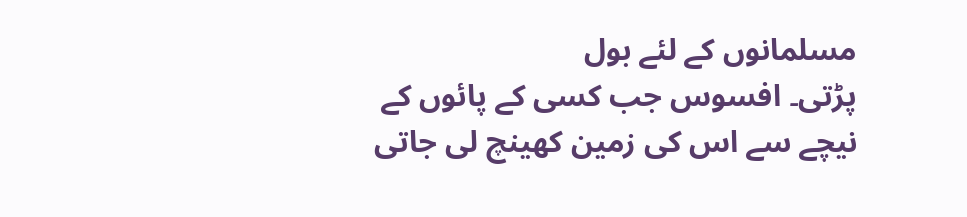مسلمانوں کے لئے بول
پڑتی۔ افسوس جب کسی کے پائوں کے نیچے سے اس کی زمین کھینچ لی جاتی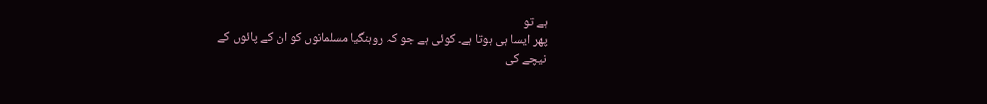ہے تو
پھر ایسا ہی ہوتا ہے۔ کوئی ہے جو کہ روہنگیا مسلمانوں کو ان کے پائوں کے
نیچے کی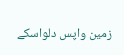زمین واپس دلواسکے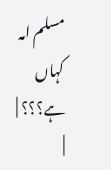مسلم امہ کہاں ہے؟؟؟ |
|